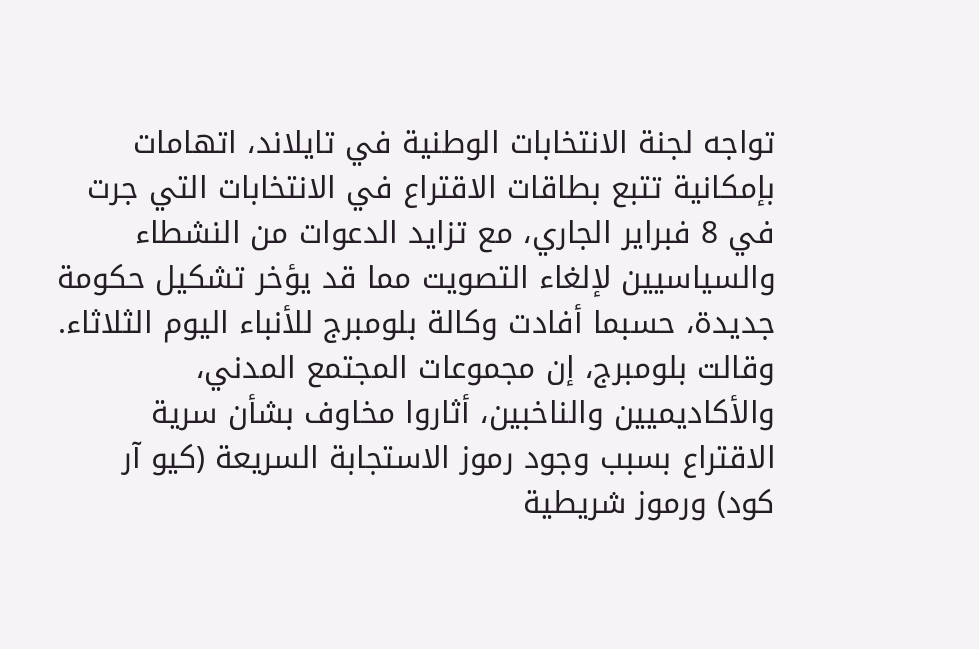تواجه لجنة الانتخابات الوطنية في تايلاند، اتهامات بإمكانية تتبع بطاقات الاقتراع في الانتخابات التي جرت في 8 فبراير الجاري، مع تزايد الدعوات من النشطاء والسياسيين لإلغاء التصويت مما قد يؤخر تشكيل حكومة جديدة، حسبما أفادت وكالة بلومبرج للأنباء اليوم الثلاثاء.
وقالت بلومبرج، إن مجموعات المجتمع المدني، والأكاديميين والناخبين، أثاروا مخاوف بشأن سرية الاقتراع بسبب وجود رموز الاستجابة السريعة (كيو آر كود) ورموز شريطية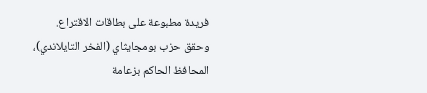فريدة مطبوعة على بطاقات الاقتراع.
وحقق حزب بومجايثاي (الفخر التايلاندي)، المحافظ الحاكم بزعامة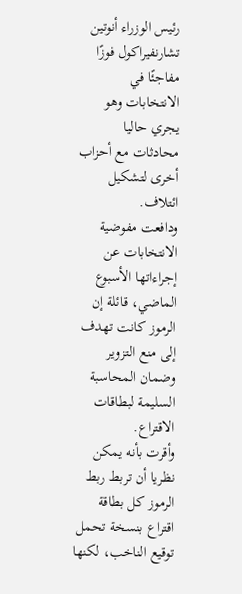رئيس الوزراء أنوتين تشارنفيراكول فوزًا مفاجئًا في الانتخابات وهو يجري حاليا محادثات مع أحزاب أخرى لتشكيل ائتلاف.
ودافعت مفوضية الانتخابات عن إجراءاتها الأسبوع الماضي، قائلة إن الرموز كانت تهدف إلى منع التزوير وضمان المحاسبة السليمة لبطاقات الاقتراع.
وأقرت بأنه يمكن نظريا أن تربط ربط الرموز كل بطاقة اقتراع بنسخة تحمل توقيع الناخب، لكنها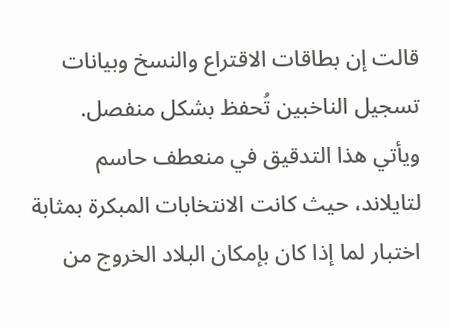قالت إن بطاقات الاقتراع والنسخ وبيانات تسجيل الناخبين تُحفظ بشكل منفصل.
ويأتي هذا التدقيق في منعطف حاسم لتايلاند، حيث كانت الانتخابات المبكرة بمثابة اختبار لما إذا كان بإمكان البلاد الخروج من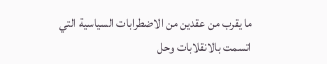ما يقرب من عقدين من الاضطرابات السياسية التي اتسمت بالانقلابات وحل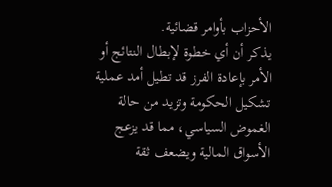الأحزاب بأوامر قضائية.
يذكر أن أي خطوة لإبطال النتائج أو الأمر بإعادة الفرز قد تطيل أمد عملية تشكيل الحكومة وتزيد من حالة الغموض السياسي، مما قد يزعج الأسواق المالية ويضعف ثقة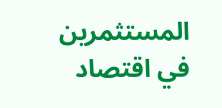المستثمرين في اقتصاد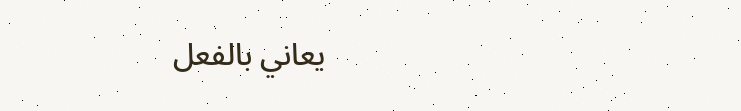يعاني بالفعل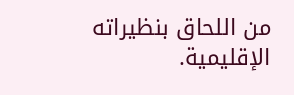من اللحاق بنظيراته الإقليمية.